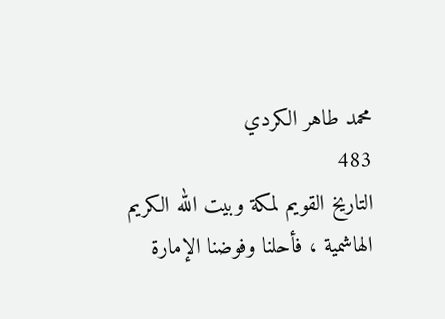محمد طاهر الكردي
483
التاريخ القويم لمكة وبيت الله الكريم
الهاشمية ، فأحلنا وفوضنا الإمارة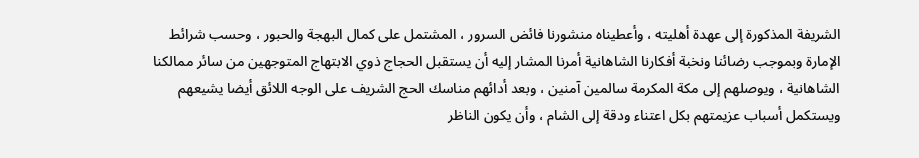الشريفة المذكورة إلى عهدة أهليته ، وأعطيناه منشورنا فائض السرور ، المشتمل على كمال البهجة والحبور ، وحسب شرائط الإمارة وبموجب رضائنا ونخبة أفكارنا الشاهانية أمرنا المشار إليه أن يستقبل الحجاج ذوي الابتهاج المتوجهين من سائر ممالكنا الشاهانية ، ويوصلهم إلى مكة المكرمة سالمين آمنين ، وبعد أدائهم مناسك الحج الشريف على الوجه اللائق أيضا يشيعهم ويستكمل أسباب عزيمتهم بكل اعتناء ودقة إلى الشام ، وأن يكون الناظر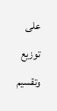على توزيع وتقسيم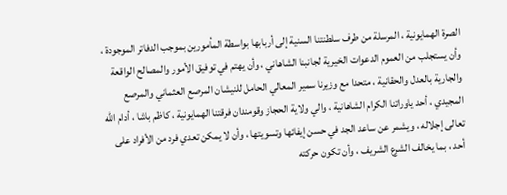الصرة الهمايونية ، المرسلة من طرف سلطنتنا السنية إلى أربابها بواسطة المأمورين بموجب الدفاتر الموجودة ، وأن يستجلب من العموم الدعوات الخيرية لجانبنا الشاهاني ، وأن يهتم في توفيق الأمور والمصالح الواقعة والجارية بالعدل والحقانية ، متحدا مع وزيرنا سمير المعالي الحامل للنيشان المرصع العثماني والمرصع المجيدي ، أحد ياوراتنا الكرام الشاهانية ، والي ولاية الحجاز وقومندان فرقتنا الهمايونية ، كاظم باشا ، أدام اللّه تعالى إجلاله ، ويشمر عن ساعد الجد في حسن إيفائها وتسويتها ، وأن لا يمكن تعدي فرد من الأفراد على أحد ، بما يخالف الشرع الشريف ، وأن تكون حركته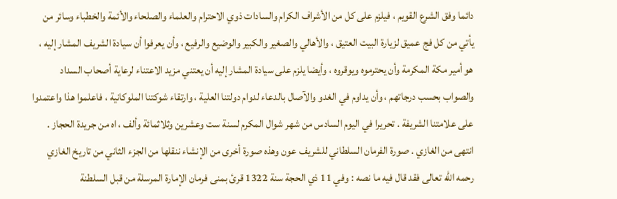دائما وفق الشرع القويم ، فيلزم على كل من الأشراف الكرام والسادات ذوي الاحترام والعلماء والصلحاء والأئمة والخطباء وسائر من يأتي من كل فج عميق لزيارة البيت العتيق ، والأهالي والصغير والكبير والوضيع والرفيع ، وأن يعرفوا أن سيادة الشريف المشار إليه ، هو أمير مكة المكرمة وأن يحترموه ويوقروه ، وأيضا يلزم على سيادة المشار إليه أن يعتني مزيد الاعتناء لرعاية أصحاب السداد والصواب بحسب درجاتهم ، وأن يداوم في الغدو والآصال بالدعاء لدوام دولتنا العلية ، وارتقاء شوكتنا الملوكانية ، فاعلموا هذا واعتمدوا على علامتنا الشريفة . تحريرا في اليوم السادس من شهر شوال المكرم لسنة ست وعشرين وثلاثمائة وألف ، اه من جريدة الحجاز . انتهى من الغازي . صورة الفرمان السلطاني للشريف عون وهذه صورة أخرى من الإنشاء ننقلها من الجزء الثاني من تاريخ الغازي رحمه اللّه تعالى فقد قال فيه ما نصه : وفي 11 ذي الحجة سنة 1322 قرئ بمنى فرمان الإمارة المرسلة من قبل السلطنة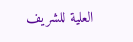العلية للشريف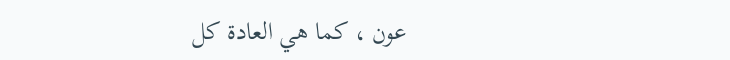عون ، كما هي العادة كل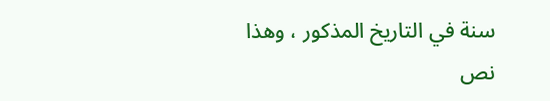سنة في التاريخ المذكور ، وهذا نص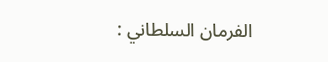الفرمان السلطاني :